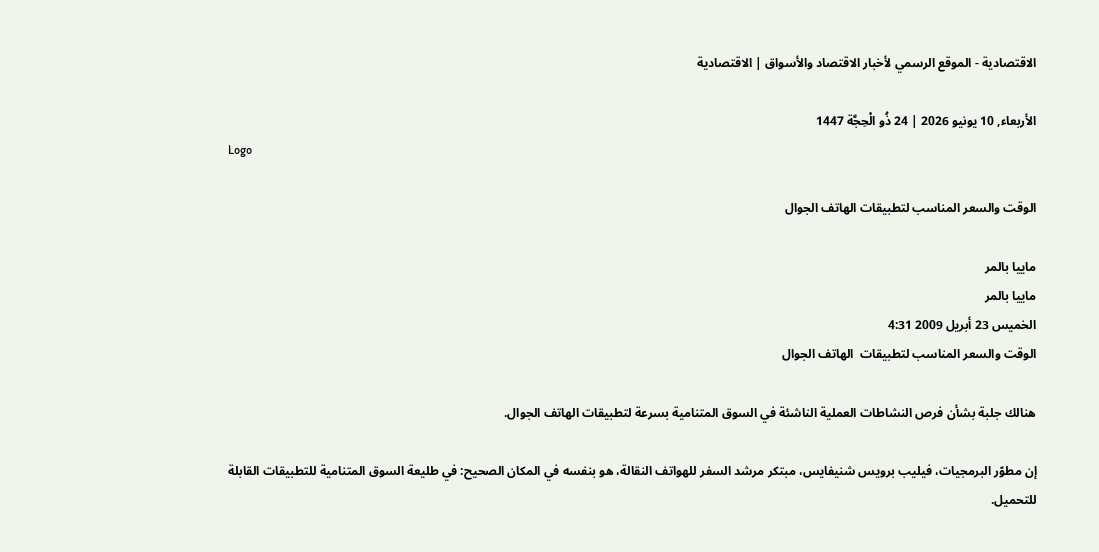الاقتصادية - الموقع الرسمي لأخبار الاقتصاد والأسواق | الاقتصادية

الأربعاء, 10 يونيو 2026 | 24 ذُو الْحِجَّة 1447
Logo

الوقت والسعر المناسب لتطبيقات الهاتف الجوال

ماييا بالمر
ماييا بالمر
الخميس 23 أبريل 2009 4:31
الوقت والسعر المناسب لتطبيقات  الهاتف الجوال

هنالك جلبة بشأن فرص النشاطات العملية الناشئة في السوق المتنامية بسرعة لتطبيقات الهاتف الجوال.

إن مطوّر البرمجيات، فيليب برويس شنيفايس، مبتكر مرشد السفر للهواتف النقالة، هو بنفسه في المكان الصحيح: في طليعة السوق المتنامية للتطبيقات القابلة للتحميل.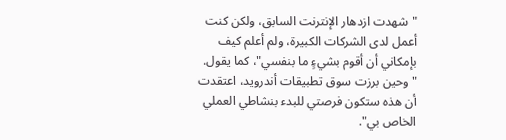"شهدت ازدهار الإنترنت السابق، ولكن كنت أعمل لدى الشركات الكبيرة، ولم أعلم كيف بإمكاني أن أقوم بشيءٍ ما بنفسي"، كما يقول. "وحين برزت سوق تطبيقات أندرويد، اعتقدت أن هذه ستكون فرصتي للبدء بنشاطي العملي الخاص بي".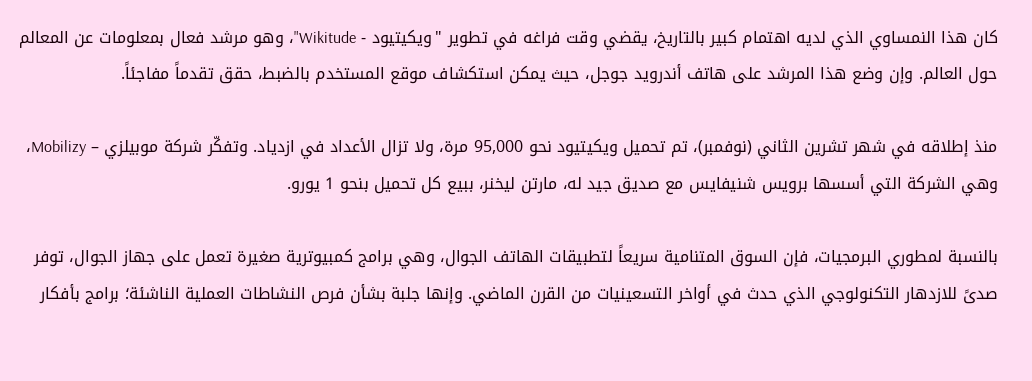كان هذا النمساوي الذي لديه اهتمام كبير بالتاريخ، يقضي وقت فراغه في تطوير "ويكيتيود - Wikitude"، وهو مرشد فعال بمعلومات عن المعالم حول العالم. وإن وضع هذا المرشد على هاتف أندرويد جوجل، حيث يمكن استكشاف موقع المستخدم بالضبط، حقق تقدماً مفاجئاً.

منذ إطلاقه في شهر تشرين الثاني (نوفمبر)، تم تحميل ويكيتيود نحو 95,000 مرة، ولا تزال الأعداد في ازدياد. وتفكّر شركة موبيلزي – Mobilizy، وهي الشركة التي أسسها برويس شنيفايس مع صديق جيد له، مارتن ليخنر، ببيع كل تحميل بنحو 1 يورو.

بالنسبة لمطوري البرمجيات، فإن السوق المتنامية سريعاً لتطبيقات الهاتف الجوال، وهي برامج كمبيوترية صغيرة تعمل على جهاز الجوال، توفر صدىً للازدهار التكنولوجي الذي حدث في أواخر التسعينيات من القرن الماضي. وإنها جلبة بشأن فرص النشاطات العملية الناشئة؛ برامج بأفكار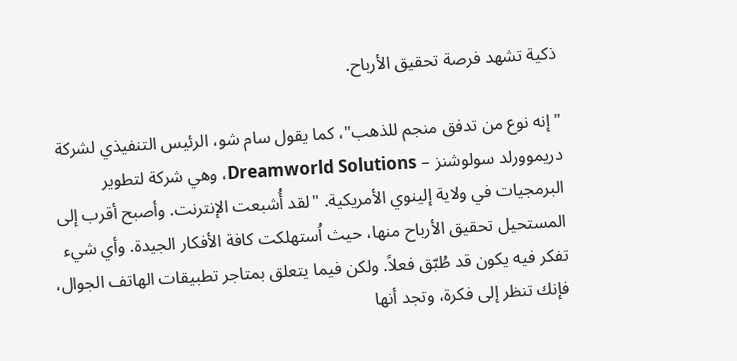ذكية تشهد فرصة تحقيق الأرباح.

"إنه نوع من تدفق منجم للذهب"، كما يقول سام شو، الرئيس التنفيذي لشركة دريموورلد سولوشنز – Dreamworld Solutions، وهي شركة لتطوير البرمجيات في ولاية إلينوي الأمريكية. "لقد أُشبعت الإنترنت. وأصبح أقرب إلى المستحيل تحقيق الأرباح منها، حيث اُستهلكت كافة الأفكار الجيدة. وأي شيء تفكر فيه يكون قد طُبّق فعلاً. ولكن فيما يتعلق بمتاجر تطبيقات الهاتف الجوال، فإنك تنظر إلى فكرة، وتجد أنها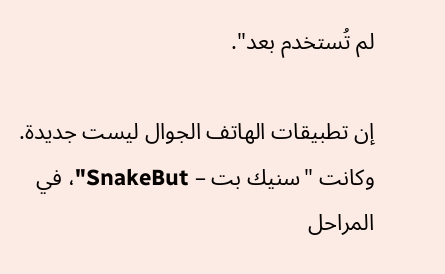لم تُستخدم بعد".

إن تطبيقات الهاتف الجوال ليست جديدة. وكانت "سنيك بت – SnakeBut"، في المراحل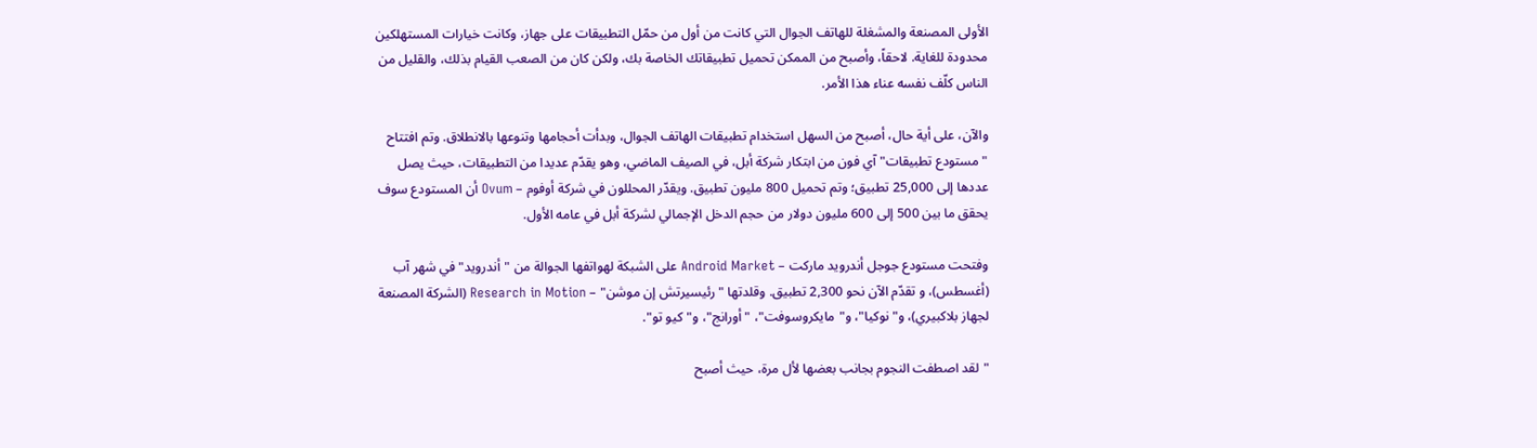الأولى المصنعة والمشغلة للهاتف الجوال التي كانت من أول من حمّل التطبيقات على جهاز، وكانت خيارات المستهلكين محدودة للغاية. لاحقاً، وأصبح من الممكن تحميل تطبيقاتك الخاصة بك، ولكن كان من الصعب القيام بذلك، والقليل من الناس كلّف نفسه عناء هذا الأمر.

والآن، على أية حال، أصبح من السهل استخدام تطبيقات الهاتف الجوال، وبدأت أحجامها وتنوعها بالانطلاق. وتم افتتاح "مستودع تطبيقات" آي فون من ابتكار شركة أبل، في الصيف الماضي، وهو يقدّم عديدا من التطبيقات، حيث يصل عددها إلى 25,000 تطبيق؛ وتم تحميل 800 مليون تطبيق. ويقدّر المحللون في شركة أوفوم – Ovum أن المستودع سوف يحقق ما بين 500 إلى 600 مليون دولار من حجم الدخل الإجمالي لشركة أبل في عامه الأول.

وفتحت مستودع جوجل أندرويد ماركت – Android Market على الشبكة لهواتفها الجوالة من "أندرويد" في شهر آب (أغسطس)، و تقدّم الآن نحو 2,300 تطبيق. وقلدتها "رئيسيرتش إن موشن" – Research in Motion (الشركة المصنعة لجهاز بلاكبيري)، و"نوكيا"، و"مايكروسوفت"، "أورانج"، و"كيو تو".

"لقد اصطفت النجوم بجانب بعضها لأل مرة، حيث أصبح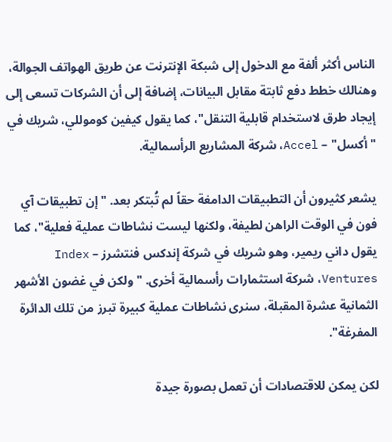الناس أكثر ألفة مع الدخول إلى شبكة الإنترنت عن طريق الهواتف الجوالة، وهنالك خطط دفع ثابتة مقابل البيانات، إضافة إلى أن الشركات تسعى إلى إيجاد طرق لاستخدام قابلية التنقل"، كما يقول كيفين كوموللي، شريك في "أكسل" – Accel، شركة المشاريع الرأسمالية.

يشعر كثيرون أن التطبيقات الدامغة حقاً لم تُبتكر بعد. "إن تطبيقات آي فون في الوقت الراهن لطيفة، ولكنها ليست نشاطات عملية فعلية"، كما يقول داني ريمير، وهو شريك في شركة إندكس فنتشرز – Index Ventures، شركة استثمارات رأسمالية أخرى. "ولكن في غضون الأشهر الثمانية عشرة المقبلة، سنرى نشاطات عملية كبيرة تبرز من تلك الدائرة المفرغة".

لكن يمكن للاقتصادات أن تعمل بصورة جيدة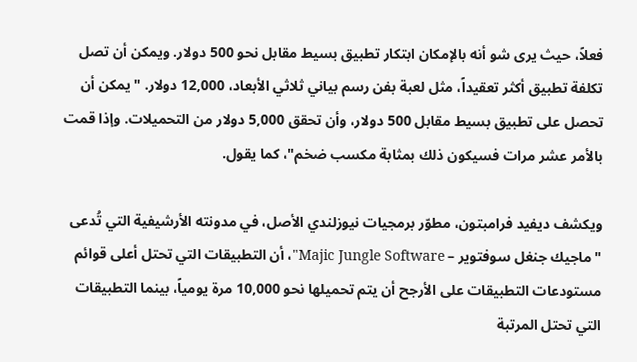فعلاً، حيث يرى شو أنه بالإمكان ابتكار تطبيق بسيط مقابل نحو 500 دولار. ويمكن أن تصل تكلفة تطبيق أكثر تعقيداً، مثل لعبة بفن رسم بياني ثلاثي الأبعاد، 12,000 دولار. "يمكن أن تحصل على تطبيق بسيط مقابل 500 دولار، وأن تحقق 5,000 دولار من التحميلات. وإذا قمت بالأمر عشر مرات فسيكون ذلك بمثابة مكسب ضخم"، كما يقول.

ويكشف ديفيد فرامبتون، مطوّر برمجيات نيوزلندي الأصل، في مدونته الأرشيفية التي تُدعى "ماجيك جنغل سوفتوير – Majic Jungle Software"، أن التطبيقات التي تحتل أعلى قوائم مستودعات التطبيقات على الأرجح أن يتم تحميلها نحو 10,000 مرة يومياً، بينما التطبيقات التي تحتل المرتبة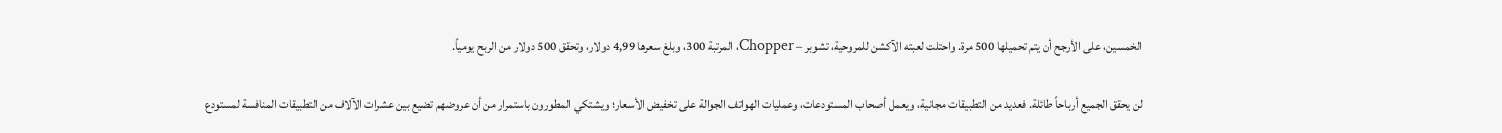الخمسين، على الأرجح أن يتم تحميلها 500 مرة. واحتلت لعبته الآكشن للمروحية، تشوبر – Chopper، المرتبة 300، وبلغ سعرها 4,99 دولار، وتحقق 500 دولار من الربح يومياً.

لن يحقق الجميع أرباحاً طائلة. فعديد من التطبيقات مجانية، ويعمل أصحاب المستودعات، وعمليات الهواتف الجوالة على تخفيض الأسعار؛ ويشتكي المطورون باستمرار من أن عروضهم تضيع بين عشرات الآلاف من التطبيقات المنافسة لمستودع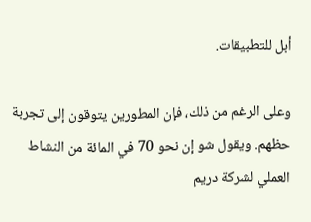أبل للتطبيقات.

وعلى الرغم من ذلك، فإن المطورين يتوقون إلى تجربة حظهم. ويقول شو إن نحو 70 في المائة من النشاط العملي لشركة دريم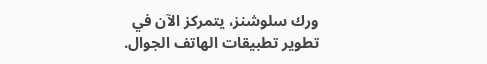ورك سلوشنز، يتمركز الآن في تطوير تطبيقات الهاتف الجوال.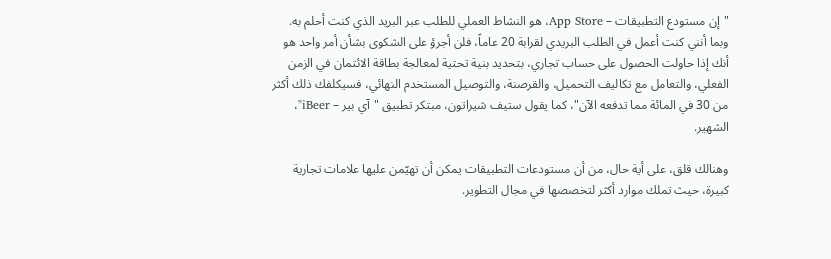"إن مستودع التطبيقات – App Store، هو النشاط العملي للطلب عبر البريد الذي كنت أحلم به. وبما أنني كنت أعمل في الطلب البريدي لقرابة 20 عاماً، فلن أجرؤ على الشكوى بشأن أمر واحد هو أنك إذا حاولت الحصول على حساب تجاري، بتحديد بنية تحتية لمعالجة بطاقة الائتمان في الزمن الفعلي، والتعامل مع تكاليف التحميل، والقرصنة، والتوصيل المستخدم النهائي، فسيكلفك ذلك أكثر من 30 في المائة مما تدفعه الآن"، كما يقول ستيف شيراتون، مبتكر تطبيق "آي بير – iBeer"، الشهير.

وهنالك قلق، على أية حال، من أن مستودعات التطبيقات يمكن أن تهيّمن عليها علامات تجارية كبيرة، حيث تملك موارد أكثر لتخصصها في مجال التطوير.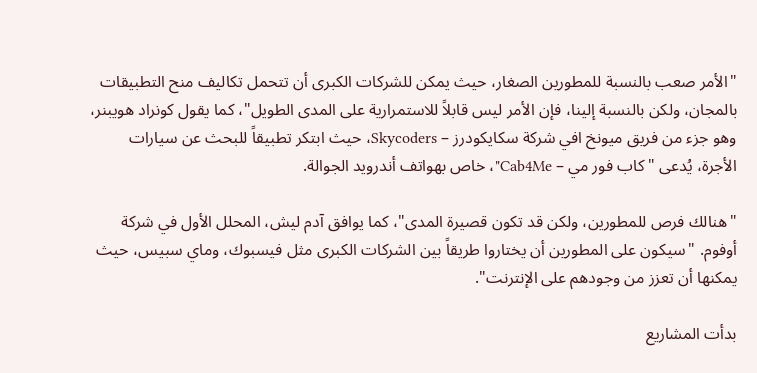"الأمر صعب بالنسبة للمطورين الصغار، حيث يمكن للشركات الكبرى أن تتحمل تكاليف منح التطبيقات بالمجان، ولكن بالنسبة إلينا، فإن الأمر ليس قابلاً للاستمرارية على المدى الطويل"، كما يقول كونراد هويبنر، وهو جزء من فريق ميونخ افي شركة سكايكودرز – Skycoders، حيث ابتكر تطبيقاً للبحث عن سيارات الأجرة، يُدعى "كاب فور مي – Cab4Me"، خاص بهواتف أندرويد الجوالة.

"هنالك فرص للمطورين، ولكن قد تكون قصيرة المدى"، كما يوافق آدم ليش، المحلل الأول في شركة أوفوم. "سيكون على المطورين أن يختاروا طريقاً بين الشركات الكبرى مثل فيسبوك، وماي سبيس، حيث يمكنها أن تعزز من وجودهم على الإنترنت".

بدأت المشاريع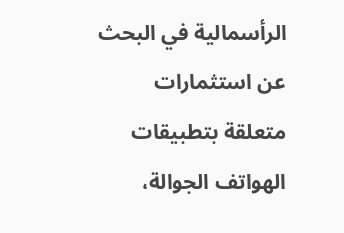الرأسمالية في البحث عن استثمارات متعلقة بتطبيقات الهواتف الجوالة،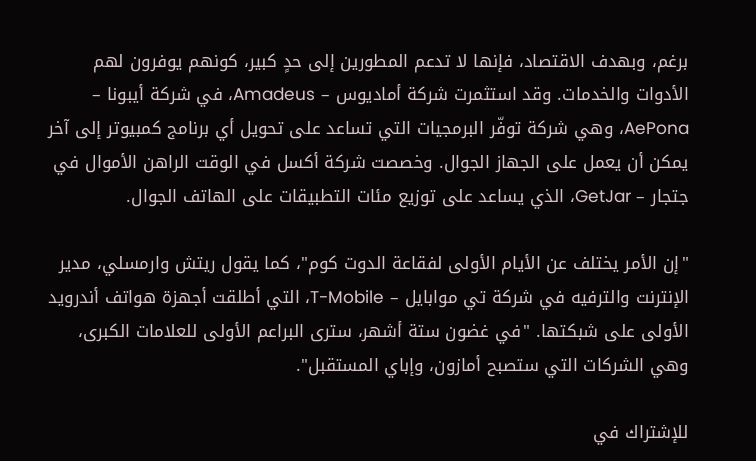برغم، وبهدف الاقتصاد، فإنها لا تدعم المطورين إلى حدٍ كبير، كونهم يوفرون لهم الأدوات والخدمات. وقد استثمرت شركة أماديوس – Amadeus، في شركة أيبونا – AePona، وهي شركة توفّر البرمجيات التي تساعد على تحويل أي برنامج كمبيوتر إلى آخر يمكن أن يعمل على الجهاز الجوال. وخصصت شركة أكسل في الوقت الراهن الأموال في جتجار – GetJar، الذي يساعد على توزيع مئات التطبيقات على الهاتف الجوال.

"إن الأمر يختلف عن الأيام الأولى لفقاعة الدوت كوم"، كما يقول ريتش وارمسلي، مدير الإنترنت والترفيه في شركة تي موابايل – T-Mobile، التي أطلقت أجهزة هواتف أندرويد الأولى على شبكتها. "في غضون ستة أشهر، سترى البراعم الأولى للعلامات الكبرى، وهي الشركات التي ستصبح أمازون، وإباي المستقبل".

للإشتراك في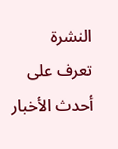النشرة
تعرف على أحدث الأخبار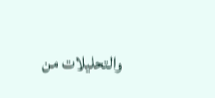والتحليلات من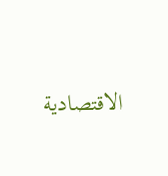الاقتصادية